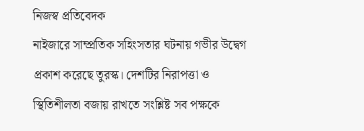নিজস্ব প্রতিবেদক
নাইজারে সাম্প্রতিক সহিংসতার ঘটনায় গভীর উদ্বেগ প্রকাশ করেছে তুরস্ক। দেশটির নিরাপত্তা ও স্থিতিশীলতা বজায় রাখতে সংশ্লিষ্ট সব পক্ষকে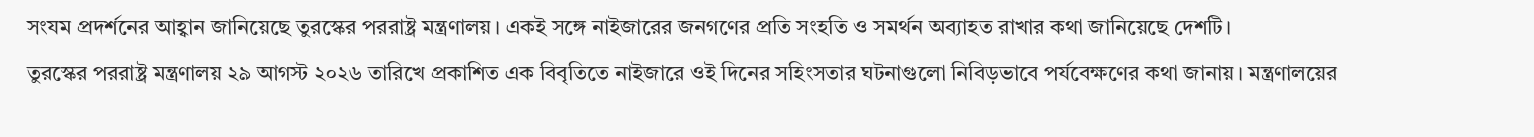সংযম প্রদর্শনের আহ্বান জানিয়েছে তুরস্কের পররাষ্ট্র মন্ত্রণালয়। একই সঙ্গে নাইজারের জনগণের প্রতি সংহতি ও সমর্থন অব্যাহত রাখার কথা জানিয়েছে দেশটি।
তুরস্কের পররাষ্ট্র মন্ত্রণালয় ২৯ আগস্ট ২০২৬ তারিখে প্রকাশিত এক বিবৃতিতে নাইজারে ওই দিনের সহিংসতার ঘটনাগুলো নিবিড়ভাবে পর্যবেক্ষণের কথা জানায়। মন্ত্রণালয়ের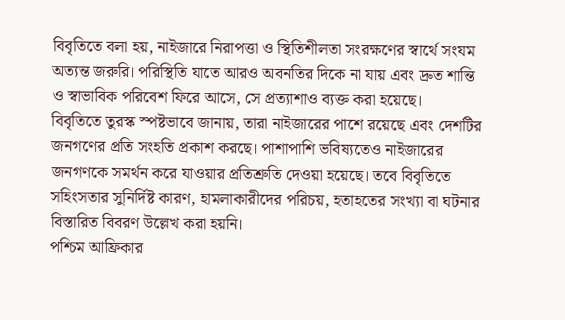বিবৃতিতে বলা হয়, নাইজারে নিরাপত্তা ও স্থিতিশীলতা সংরক্ষণের স্বার্থে সংযম অত্যন্ত জরুরি। পরিস্থিতি যাতে আরও অবনতির দিকে না যায় এবং দ্রুত শান্তি ও স্বাভাবিক পরিবেশ ফিরে আসে, সে প্রত্যাশাও ব্যক্ত করা হয়েছে।
বিবৃতিতে তুরস্ক স্পষ্টভাবে জানায়, তারা নাইজারের পাশে রয়েছে এবং দেশটির জনগণের প্রতি সংহতি প্রকাশ করছে। পাশাপাশি ভবিষ্যতেও নাইজারের জনগণকে সমর্থন করে যাওয়ার প্রতিশ্রুতি দেওয়া হয়েছে। তবে বিবৃতিতে সহিংসতার সুনির্দিষ্ট কারণ, হামলাকারীদের পরিচয়, হতাহতের সংখ্যা বা ঘটনার বিস্তারিত বিবরণ উল্লেখ করা হয়নি।
পশ্চিম আফ্রিকার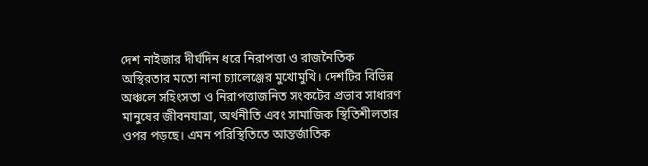দেশ নাইজার দীর্ঘদিন ধরে নিরাপত্তা ও রাজনৈতিক অস্থিরতার মতো নানা চ্যালেঞ্জের মুখোমুখি। দেশটির বিভিন্ন অঞ্চলে সহিংসতা ও নিরাপত্তাজনিত সংকটের প্রভাব সাধারণ মানুষের জীবনযাত্রা, অর্থনীতি এবং সামাজিক স্থিতিশীলতার ওপর পড়ছে। এমন পরিস্থিতিতে আন্তর্জাতিক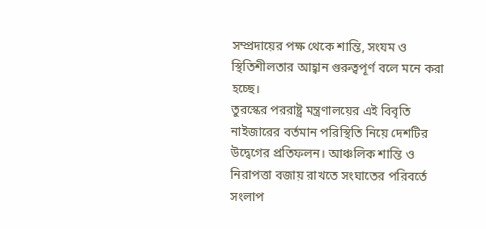সম্প্রদায়ের পক্ষ থেকে শান্তি, সংযম ও স্থিতিশীলতার আহ্বান গুরুত্বপূর্ণ বলে মনে করা হচ্ছে।
তুরস্কের পররাষ্ট্র মন্ত্রণালয়ের এই বিবৃতি নাইজারের বর্তমান পরিস্থিতি নিয়ে দেশটির উদ্বেগের প্রতিফলন। আঞ্চলিক শান্তি ও নিরাপত্তা বজায় রাখতে সংঘাতের পরিবর্তে সংলাপ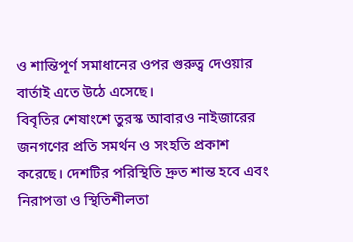ও শান্তিপূর্ণ সমাধানের ওপর গুরুত্ব দেওয়ার বার্তাই এতে উঠে এসেছে।
বিবৃতির শেষাংশে তুরস্ক আবারও নাইজারের জনগণের প্রতি সমর্থন ও সংহতি প্রকাশ করেছে। দেশটির পরিস্থিতি দ্রুত শান্ত হবে এবং নিরাপত্তা ও স্থিতিশীলতা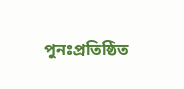পুনঃপ্রতিষ্ঠিত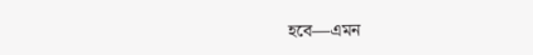হবে—এমন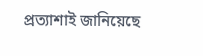প্রত্যাশাই জানিয়েছে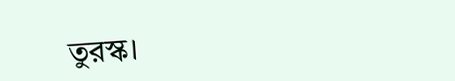তুরস্ক।